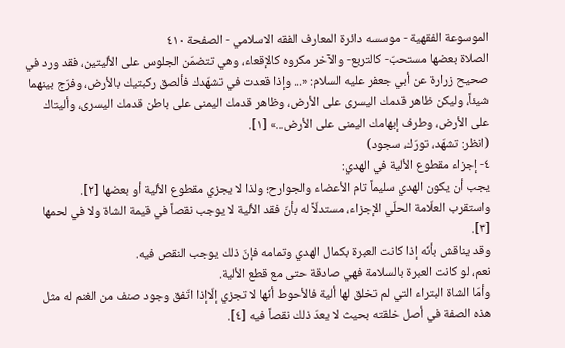الموسوعة الفقهية - موسسه دائرة المعارف الفقه الاسلامي - الصفحة ٤١٠
الصلاة بعضها مستحبّ- كالتربع- والآخر مكروه كالإقعاء، وهي تتضمّن الجلوس على الأليتين، فقد ورد في صحيح زرارة عن أبي جعفر عليه السلام: «... وإذا قعدت في تشهّدك فألصق ركبتيك بالأرض، وفرّج بينهما شيئاً، وليكن ظاهر قدمك اليسرى على الأرض، وظاهر قدمك اليمنى على باطن قدمك اليسرى، وأليتاك على الأرض، وطرف إبهامك اليمنى على الأرض...» [١].
(انظر: تشهّد، تورّك، سجود)
٤- إجزاء مقطوع الألية في الهدي:
يجب أن يكون الهدي سليماً تام الأعضاء والجوارح؛ ولذا لا يجزي مقطوع الألية أو بعضها [٢].
واستقرب العلّامة الحلّي الإجزاء، مستدلّاً له بأنّ فقد الألية لا يوجب نقصاً في قيمة الشاة ولا في لحمها [٣].
وقد يناقش بأنّه إذا كانت العبرة بكمال الهدي وتمامه فإنّ ذلك يوجب النقص فيه.
نعم، لو كانت العبرة بالسلامة فهي صادقة حتى مع قطع الألية.
وأمّا الشاة البتراء التي لم تخلق لها ألية فالأحوط أنّها لا تجزي إلّاإذا اتّفق وجود صنف من الغنم له مثل هذه الصفة في أصل خلقته بحيث لا يعدّ ذلك نقصاً فيه [٤].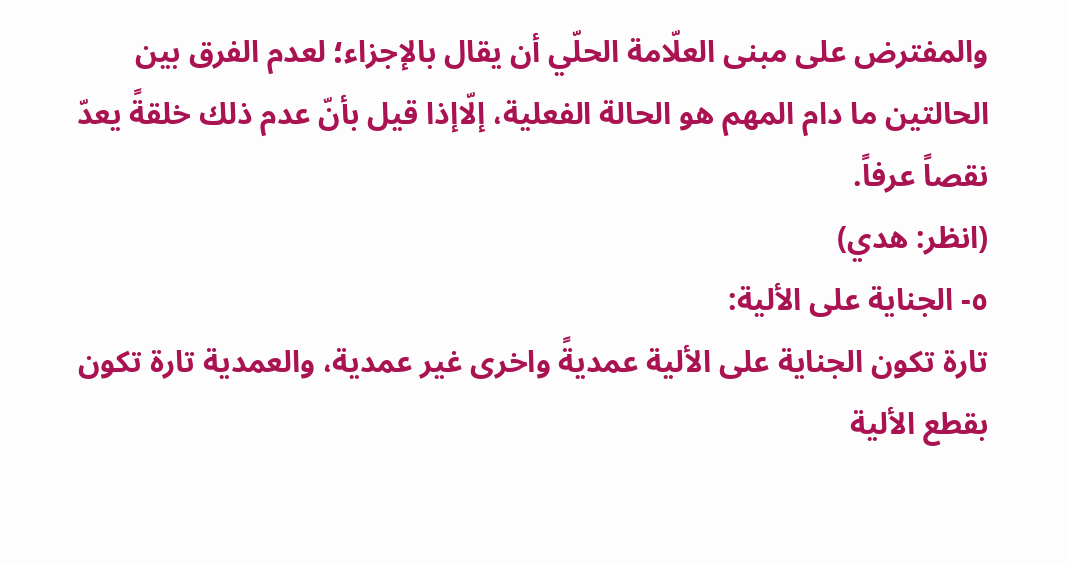والمفترض على مبنى العلّامة الحلّي أن يقال بالإجزاء؛ لعدم الفرق بين الحالتين ما دام المهم هو الحالة الفعلية، إلّاإذا قيل بأنّ عدم ذلك خلقةً يعدّ نقصاً عرفاً.
(انظر: هدي)
٥- الجناية على الألية:
تارة تكون الجناية على الألية عمديةً واخرى غير عمدية، والعمدية تارة تكون بقطع الألية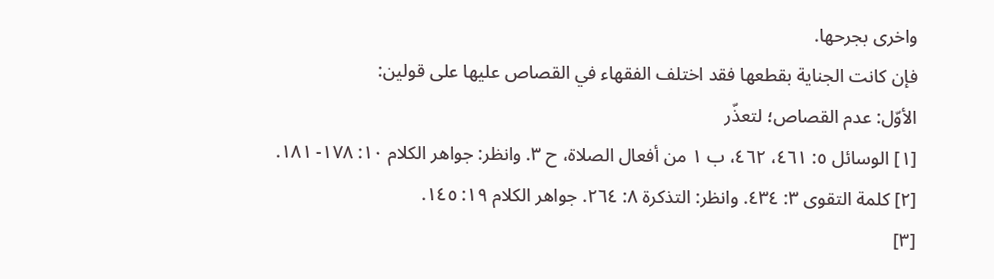واخرى بجرحها.
فإن كانت الجناية بقطعها فقد اختلف الفقهاء في القصاص عليها على قولين:
الأوّل: عدم القصاص؛ لتعذّر
[١] الوسائل ٥: ٤٦١، ٤٦٢، ب ١ من أفعال الصلاة، ح ٣. وانظر: جواهر الكلام ١٠: ١٧٨- ١٨١.
[٢] كلمة التقوى ٣: ٤٣٤. وانظر: التذكرة ٨: ٢٦٤. جواهر الكلام ١٩: ١٤٥.
[٣]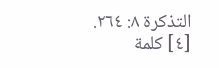التذكرة ٨: ٢٦٤.
[٤] كلمة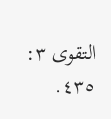التقوى ٣: ٤٣٥.